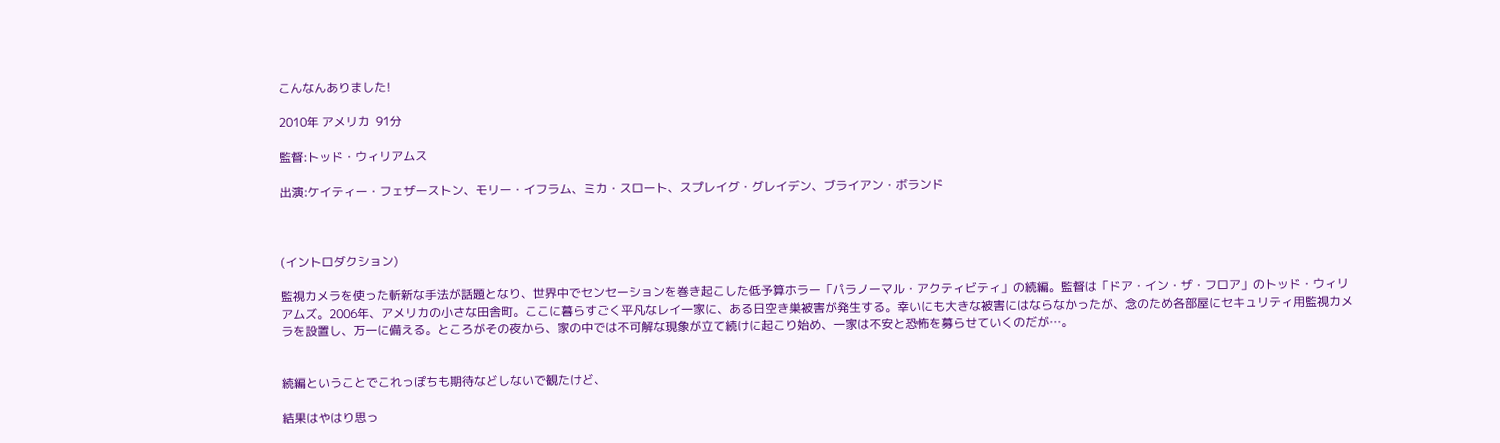こんなんありました!

2010年 アメリカ  91分

監督:トッド・ウィリアムス

出演:ケイティー・フェザーストン、モリー・イフラム、ミカ・スロート、スプレイグ・グレイデン、ブライアン・ボランド



(イントロダクション)

監視カメラを使った斬新な手法が話題となり、世界中でセンセーションを巻き起こした低予算ホラー「パラノーマル・アクティビティ」の続編。監督は「ドア・イン・ザ・フロア」のトッド・ウィリアムズ。2006年、アメリカの小さな田舎町。ここに暮らすごく平凡なレイ一家に、ある日空き巣被害が発生する。幸いにも大きな被害にはならなかったが、念のため各部屋にセキュリティ用監視カメラを設置し、万一に備える。ところがその夜から、家の中では不可解な現象が立て続けに起こり始め、一家は不安と恐怖を募らせていくのだが…。


続編ということでこれっぽちも期待などしないで観たけど、

結果はやはり思っ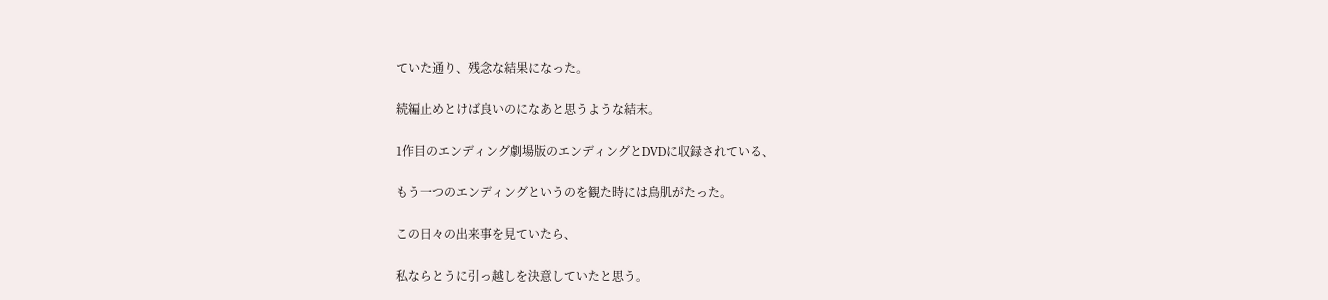ていた通り、残念な結果になった。

続編止めとけば良いのになあと思うような結末。

1作目のエンディング劇場版のエンディングとDVDに収録されている、

もう一つのエンディングというのを観た時には鳥肌がたった。

この日々の出来事を見ていたら、

私ならとうに引っ越しを決意していたと思う。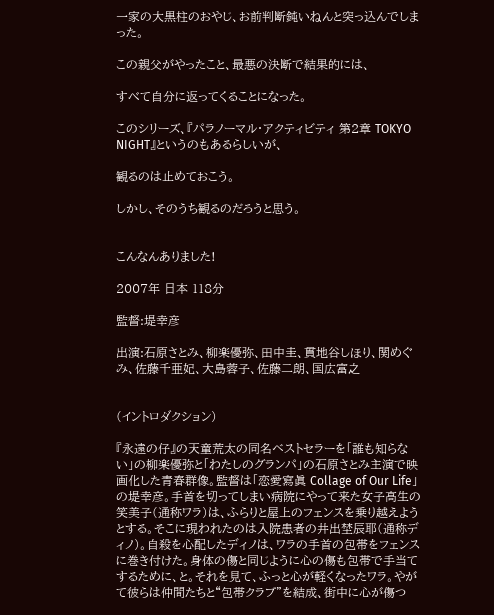一家の大黒柱のおやじ、お前判断鈍いねんと突っ込んでしまった。

この親父がやったこと、最悪の決断で結果的には、

すべて自分に返ってくることになった。

このシリーズ、『パラノーマル・アクティビティ 第2章 TOKYO NIGHT』というのもあるらしいが、

観るのは止めておこう。

しかし、そのうち観るのだろうと思う。


こんなんありました!

2007年 日本 118分

監督:堤幸彦

出演:石原さとみ、柳楽優弥、田中圭、貫地谷しほり、関めぐみ、佐藤千亜妃、大島蓉子、佐藤二朗、国広富之


(イントロダクション)

『永遠の仔』の天童荒太の同名ベストセラーを「誰も知らない」の柳楽優弥と「わたしのグランパ」の石原さとみ主演で映画化した青春群像。監督は「恋愛寫眞 Collage of Our Life」の堤幸彦。手首を切ってしまい病院にやって来た女子高生の笑美子(通称ワラ)は、ふらりと屋上のフェンスを乗り越えようとする。そこに現われたのは入院患者の井出埜辰耶(通称ディノ)。自殺を心配したディノは、ワラの手首の包帯をフェンスに巻き付けた。身体の傷と同じように心の傷も包帯で手当てするために、と。それを見て、ふっと心が軽くなったワラ。やがて彼らは仲間たちと“包帯クラブ”を結成、街中に心が傷つ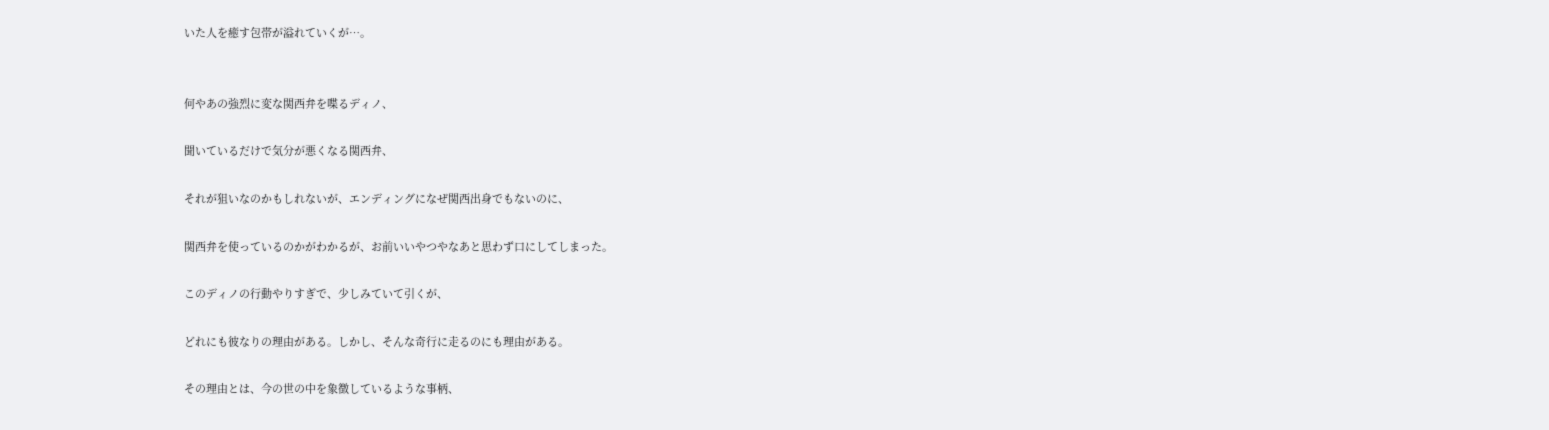いた人を癒す包帯が溢れていくが…。


何やあの強烈に変な関西弁を喋るディノ、

聞いているだけで気分が悪くなる関西弁、

それが狙いなのかもしれないが、エンディングになぜ関西出身でもないのに、

関西弁を使っているのかがわかるが、お前いいやつやなあと思わず口にしてしまった。

このディノの行動やりすぎで、少しみていて引くが、

どれにも彼なりの理由がある。しかし、そんな奇行に走るのにも理由がある。

その理由とは、今の世の中を象徴しているような事柄、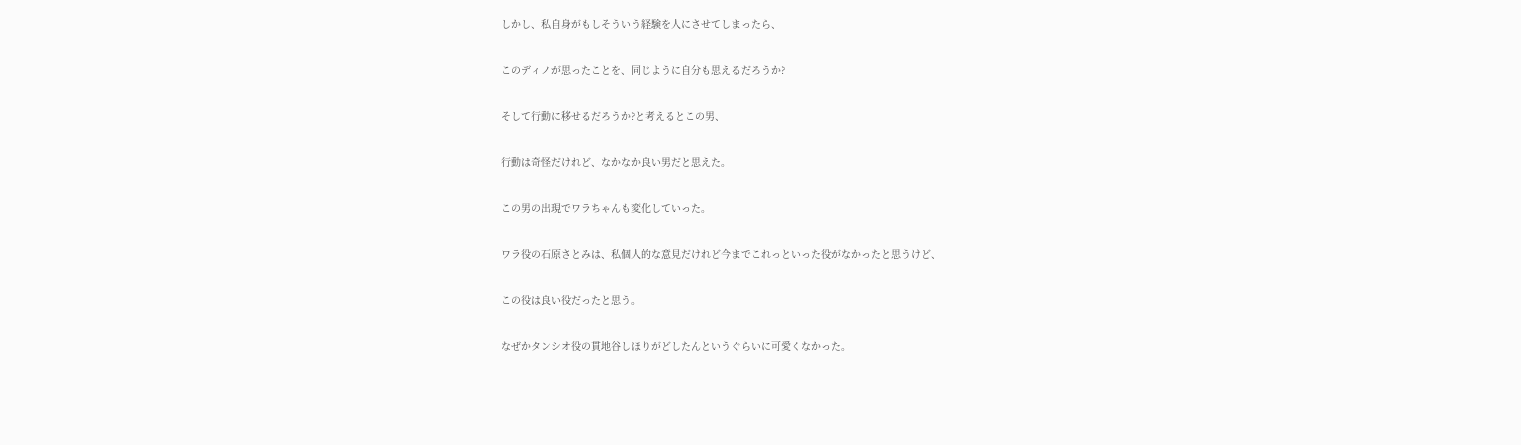しかし、私自身がもしそういう経験を人にさせてしまったら、

このディノが思ったことを、同じように自分も思えるだろうか?

そして行動に移せるだろうか?と考えるとこの男、

行動は奇怪だけれど、なかなか良い男だと思えた。

この男の出現でワラちゃんも変化していった。

ワラ役の石原さとみは、私個人的な意見だけれど今までこれっといった役がなかったと思うけど、

この役は良い役だったと思う。

なぜかタンシオ役の貫地谷しほりがどしたんというぐらいに可愛くなかった。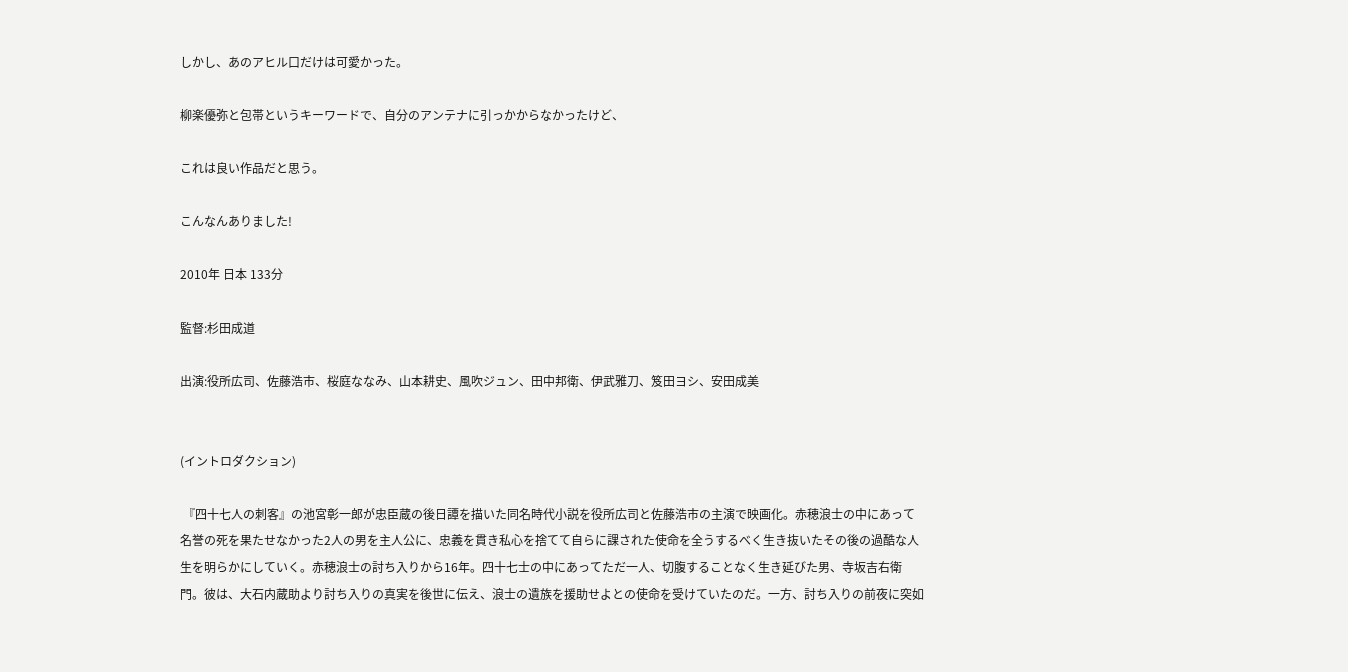しかし、あのアヒル口だけは可愛かった。

柳楽優弥と包帯というキーワードで、自分のアンテナに引っかからなかったけど、

これは良い作品だと思う。

こんなんありました!

2010年 日本 133分

監督:杉田成道

出演:役所広司、佐藤浩市、桜庭ななみ、山本耕史、風吹ジュン、田中邦衛、伊武雅刀、笈田ヨシ、安田成美


(イントロダクション)

 『四十七人の刺客』の池宮彰一郎が忠臣蔵の後日譚を描いた同名時代小説を役所広司と佐藤浩市の主演で映画化。赤穂浪士の中にあって名誉の死を果たせなかった2人の男を主人公に、忠義を貫き私心を捨てて自らに課された使命を全うするべく生き抜いたその後の過酷な人生を明らかにしていく。赤穂浪士の討ち入りから16年。四十七士の中にあってただ一人、切腹することなく生き延びた男、寺坂吉右衛門。彼は、大石内蔵助より討ち入りの真実を後世に伝え、浪士の遺族を援助せよとの使命を受けていたのだ。一方、討ち入りの前夜に突如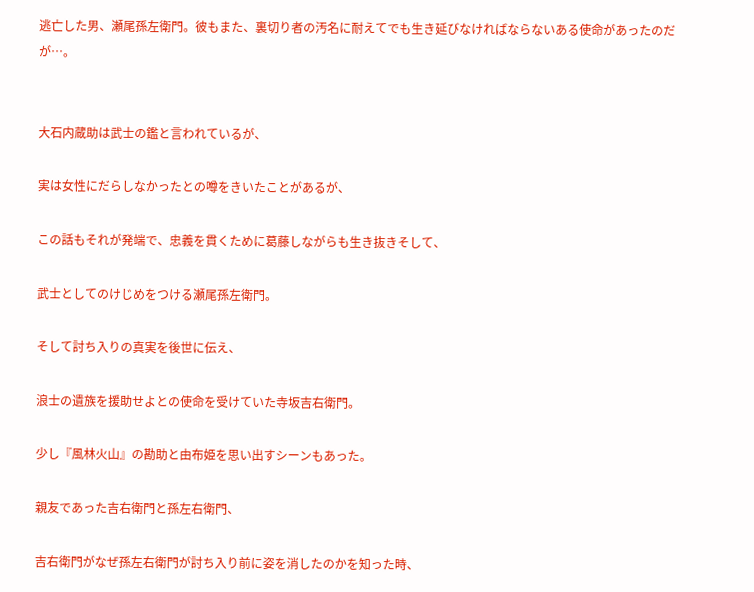逃亡した男、瀬尾孫左衛門。彼もまた、裏切り者の汚名に耐えてでも生き延びなければならないある使命があったのだが…。


大石内蔵助は武士の鑑と言われているが、

実は女性にだらしなかったとの噂をきいたことがあるが、

この話もそれが発端で、忠義を貫くために葛藤しながらも生き抜きそして、

武士としてのけじめをつける瀬尾孫左衛門。

そして討ち入りの真実を後世に伝え、

浪士の遺族を援助せよとの使命を受けていた寺坂吉右衛門。

少し『風林火山』の勘助と由布姫を思い出すシーンもあった。

親友であった吉右衛門と孫左右衛門、

吉右衛門がなぜ孫左右衛門が討ち入り前に姿を消したのかを知った時、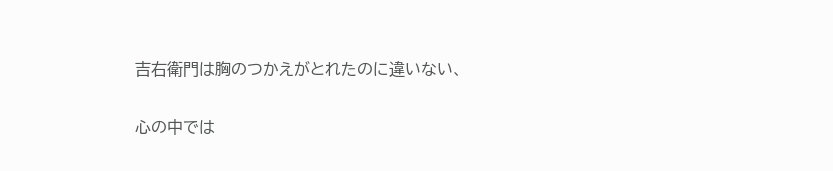吉右衛門は胸のつかえがとれたのに違いない、

心の中では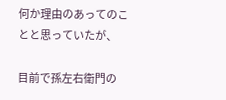何か理由のあってのことと思っていたが、

目前で孫左右衛門の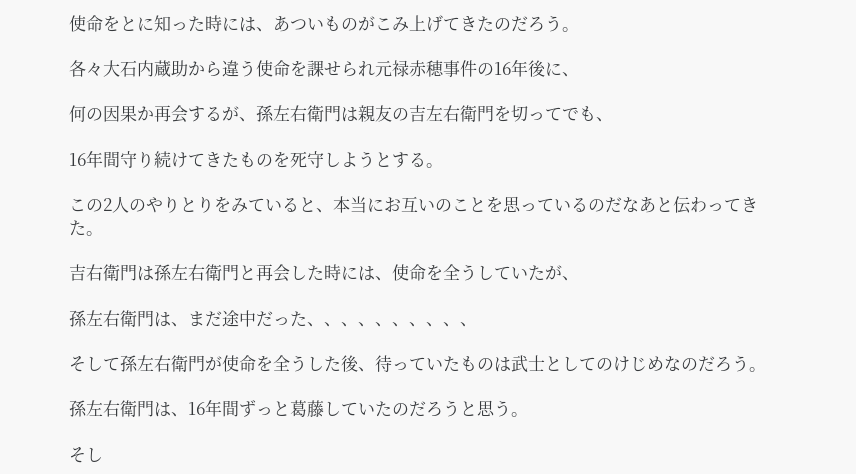使命をとに知った時には、あついものがこみ上げてきたのだろう。

各々大石内蔵助から違う使命を課せられ元禄赤穂事件の16年後に、

何の因果か再会するが、孫左右衛門は親友の吉左右衛門を切ってでも、

16年間守り続けてきたものを死守しようとする。

この2人のやりとりをみていると、本当にお互いのことを思っているのだなあと伝わってきた。

吉右衛門は孫左右衛門と再会した時には、使命を全うしていたが、

孫左右衛門は、まだ途中だった、、、、、、、、、、

そして孫左右衛門が使命を全うした後、待っていたものは武士としてのけじめなのだろう。

孫左右衛門は、16年間ずっと葛藤していたのだろうと思う。

そし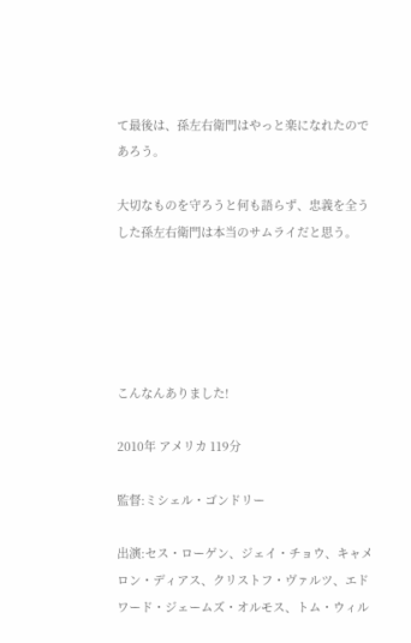て最後は、孫左右衛門はやっと楽になれたのであろう。

大切なものを守ろうと何も語らず、忠義を全うした孫左右衛門は本当のサムライだと思う。





こんなんありました!

2010年 アメリカ 119分

監督:ミシェル・ゴンドリー

出演:セス・ローゲン、ジェイ・チョウ、キャメロン・ディアス、クリストフ・ヴァルツ、エドワード・ジェームズ・オルモス、トム・ウィル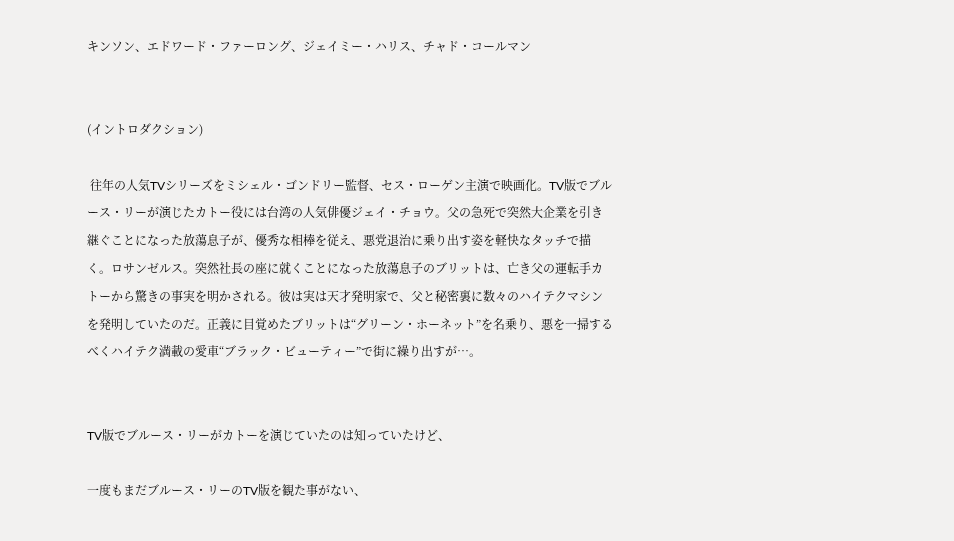キンソン、エドワード・ファーロング、ジェイミー・ハリス、チャド・コールマン


(イントロダクション)

 往年の人気TVシリーズをミシェル・ゴンドリー監督、セス・ローゲン主演で映画化。TV版でブルース・リーが演じたカトー役には台湾の人気俳優ジェイ・チョウ。父の急死で突然大企業を引き継ぐことになった放蕩息子が、優秀な相棒を従え、悪党退治に乗り出す姿を軽快なタッチで描く。ロサンゼルス。突然社長の座に就くことになった放蕩息子のブリットは、亡き父の運転手カトーから驚きの事実を明かされる。彼は実は天才発明家で、父と秘密裏に数々のハイテクマシンを発明していたのだ。正義に目覚めたブリットは“グリーン・ホーネット”を名乗り、悪を一掃するべくハイテク満載の愛車“ブラック・ビューティー”で街に繰り出すが…。


TV版でブルース・リーがカトーを演じていたのは知っていたけど、

一度もまだブルース・リーのTV版を観た事がない、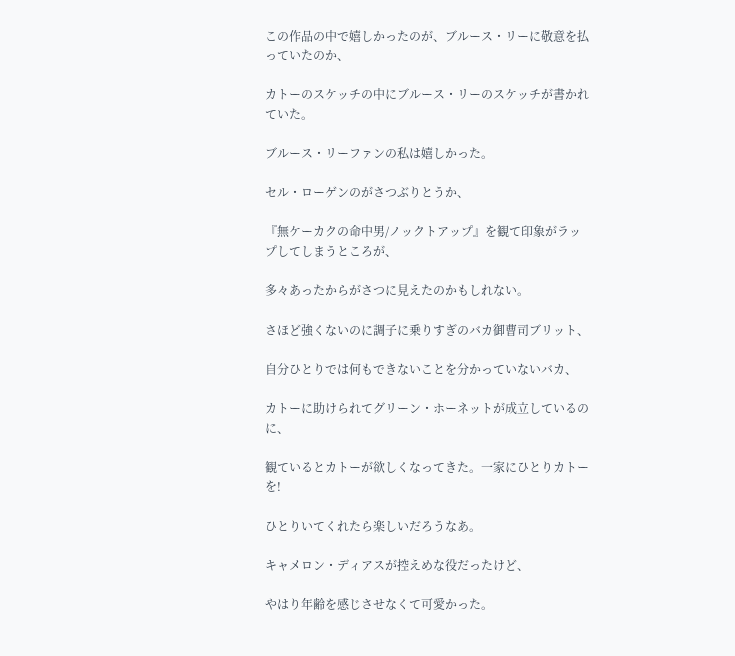この作品の中で嬉しかったのが、ブルース・リーに敬意を払っていたのか、

カトーのスケッチの中にブルース・リーのスケッチが書かれていた。

ブルース・リーファンの私は嬉しかった。

セル・ローゲンのがさつぶりとうか、

『無ケーカクの命中男/ノックトアップ』を観て印象がラップしてしまうところが、

多々あったからがさつに見えたのかもしれない。

さほど強くないのに調子に乗りすぎのバカ御曹司ブリット、

自分ひとりでは何もできないことを分かっていないバカ、

カトーに助けられてグリーン・ホーネットが成立しているのに、

観ているとカトーが欲しくなってきた。一家にひとりカトーを!

ひとりいてくれたら楽しいだろうなあ。

キャメロン・ディアスが控えめな役だったけど、

やはり年齢を感じさせなくて可愛かった。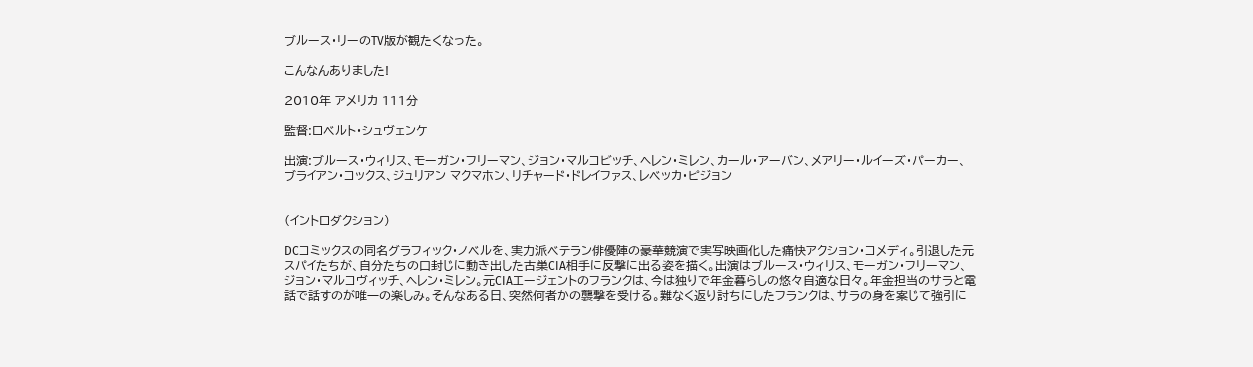ブルース・リーのTV版が観たくなった。

こんなんありました!

2010年 アメリカ 111分

監督:ロベルト・シュヴェンケ

出演:ブルース・ウィリス、モーガン・フリーマン、ジョン・マルコビッチ、ヘレン・ミレン、カール・アーバン、メアリー・ルイーズ・パーカー、ブライアン・コックス、ジュリアン マクマホン、リチャード・ドレイファス、レベッカ・ピジョン


(イントロダクション)

DCコミックスの同名グラフィック・ノベルを、実力派ベテラン俳優陣の豪華競演で実写映画化した痛快アクション・コメディ。引退した元スパイたちが、自分たちの口封じに動き出した古巣CIA相手に反撃に出る姿を描く。出演はブルース・ウィリス、モーガン・フリーマン、ジョン・マルコヴィッチ、ヘレン・ミレン。元CIAエージェントのフランクは、今は独りで年金暮らしの悠々自適な日々。年金担当のサラと電話で話すのが唯一の楽しみ。そんなある日、突然何者かの襲撃を受ける。難なく返り討ちにしたフランクは、サラの身を案じて強引に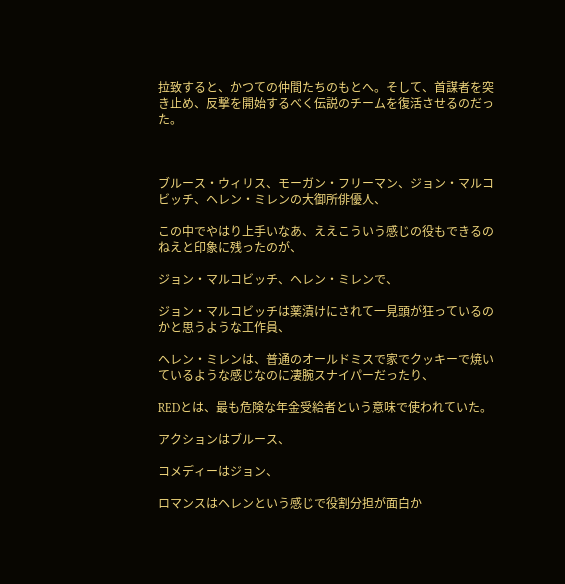拉致すると、かつての仲間たちのもとへ。そして、首謀者を突き止め、反撃を開始するべく伝説のチームを復活させるのだった。



ブルース・ウィリス、モーガン・フリーマン、ジョン・マルコビッチ、ヘレン・ミレンの大御所俳優人、

この中でやはり上手いなあ、ええこういう感じの役もできるのねえと印象に残ったのが、

ジョン・マルコビッチ、ヘレン・ミレンで、

ジョン・マルコビッチは薬漬けにされて一見頭が狂っているのかと思うような工作員、

ヘレン・ミレンは、普通のオールドミスで家でクッキーで焼いているような感じなのに凄腕スナイパーだったり、

REDとは、最も危険な年金受給者という意味で使われていた。

アクションはブルース、

コメディーはジョン、

ロマンスはヘレンという感じで役割分担が面白か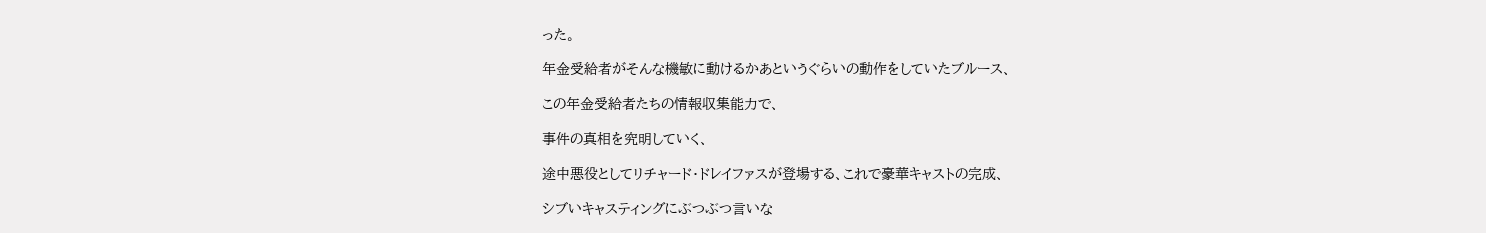った。

年金受給者がそんな機敏に動けるかあというぐらいの動作をしていたブルース、

この年金受給者たちの情報収集能力で、

事件の真相を究明していく、

途中悪役としてリチャード・ドレイファスが登場する、これで豪華キャストの完成、

シブいキャスティングにぶつぶつ言いな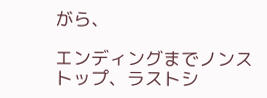がら、

エンディングまでノンストップ、ラストシ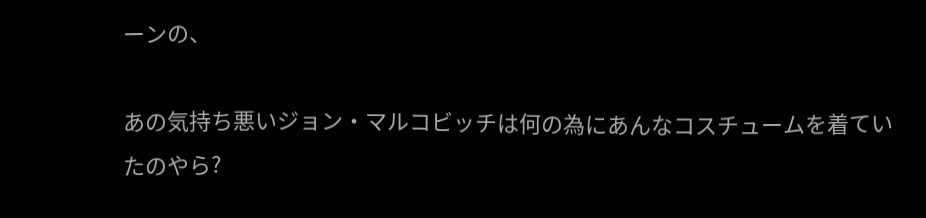ーンの、

あの気持ち悪いジョン・マルコビッチは何の為にあんなコスチュームを着ていたのやら?